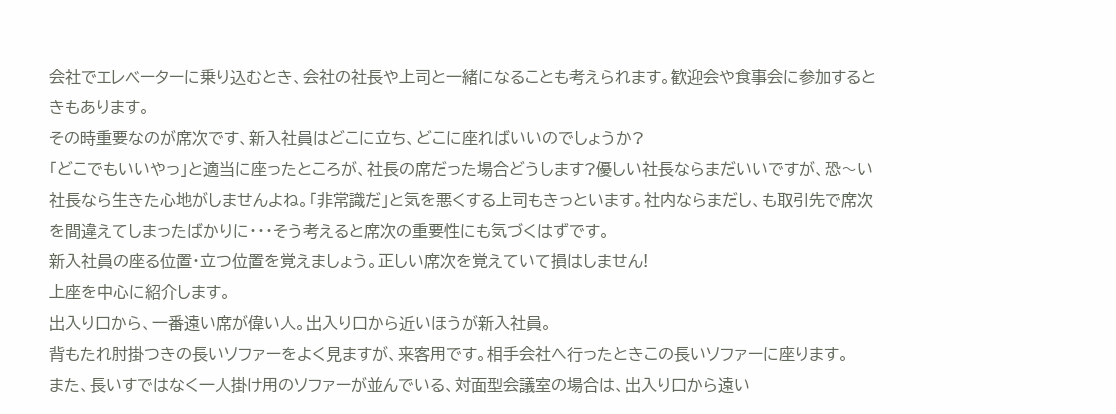会社でエレベーターに乗り込むとき、会社の社長や上司と一緒になることも考えられます。歓迎会や食事会に参加するときもあります。
その時重要なのが席次です、新入社員はどこに立ち、どこに座ればいいのでしょうか?
「どこでもいいやっ」と適当に座ったところが、社長の席だった場合どうします?優しい社長ならまだいいですが、恐〜い社長なら生きた心地がしませんよね。「非常識だ」と気を悪くする上司もきっといます。社内ならまだし、も取引先で席次を間違えてしまったばかりに・・・そう考えると席次の重要性にも気づくはずです。
新入社員の座る位置・立つ位置を覚えましょう。正しい席次を覚えていて損はしません!
上座を中心に紹介します。
出入り口から、一番遠い席が偉い人。出入り口から近いほうが新入社員。
背もたれ肘掛つきの長いソファーをよく見ますが、来客用です。相手会社へ行ったときこの長いソファーに座ります。
また、長いすではなく一人掛け用のソファーが並んでいる、対面型会議室の場合は、出入り口から遠い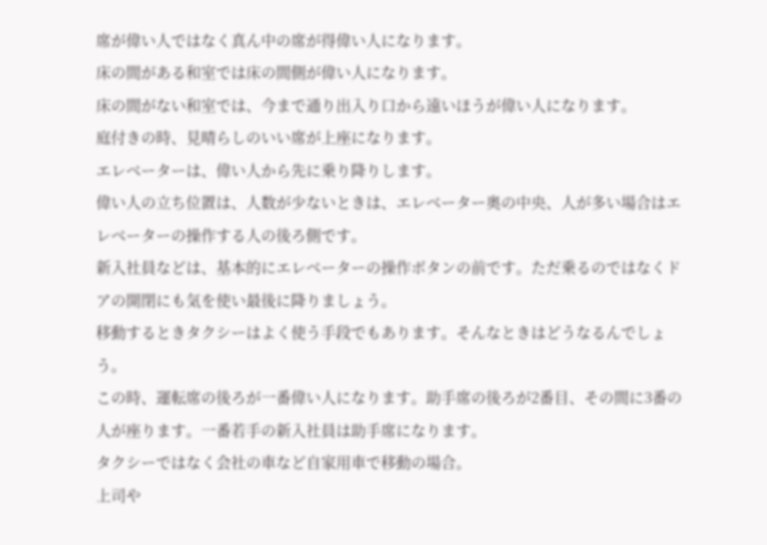席が偉い人ではなく真ん中の席が得偉い人になります。
床の間がある和室では床の間側が偉い人になります。
床の間がない和室では、今まで通り出入り口から遠いほうが偉い人になります。
庭付きの時、見晴らしのいい席が上座になります。
エレベーターは、偉い人から先に乗り降りします。
偉い人の立ち位置は、人数が少ないときは、エレベーター奥の中央、人が多い場合はエレベーターの操作する人の後ろ側です。
新入社員などは、基本的にエレベーターの操作ボタンの前です。ただ乗るのではなくドアの開閉にも気を使い最後に降りましょう。
移動するときタクシーはよく使う手段でもあります。そんなときはどうなるんでしょう。
この時、運転席の後ろが一番偉い人になります。助手席の後ろが2番目、その間に3番の人が座ります。一番若手の新入社員は助手席になります。
タクシーではなく会社の車など自家用車で移動の場合。
上司や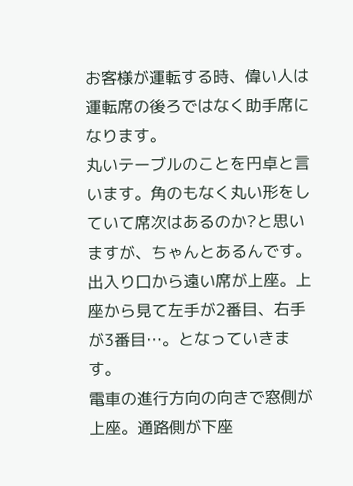お客様が運転する時、偉い人は運転席の後ろではなく助手席になります。
丸いテーブルのことを円卓と言います。角のもなく丸い形をしていて席次はあるのか?と思いますが、ちゃんとあるんです。
出入り口から遠い席が上座。上座から見て左手が2番目、右手が3番目…。となっていきます。
電車の進行方向の向きで窓側が上座。通路側が下座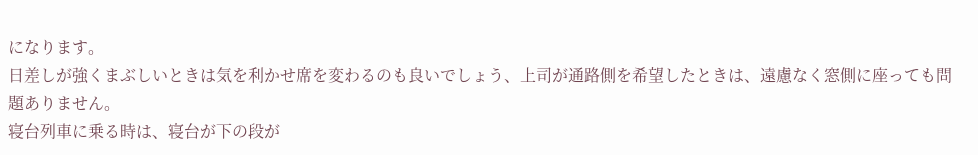になります。
日差しが強くまぶしいときは気を利かせ席を変わるのも良いでしょう、上司が通路側を希望したときは、遠慮なく窓側に座っても問題ありません。
寝台列車に乗る時は、寝台が下の段が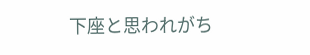下座と思われがち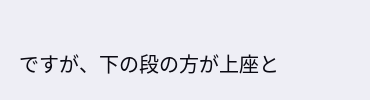ですが、下の段の方が上座と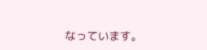なっています。